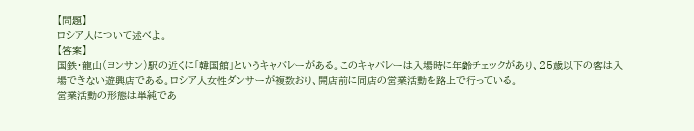【問題】
ロシア人について述べよ。
【答案】
国鉄・龍山(ヨンサン)駅の近くに「韓国館」というキャバレーがある。このキャバレーは入場時に年齢チェックがあり、25歳以下の客は入場できない遊興店である。ロシア人女性ダンサーが複数おり、開店前に同店の営業活動を路上で行っている。
営業活動の形態は単純であ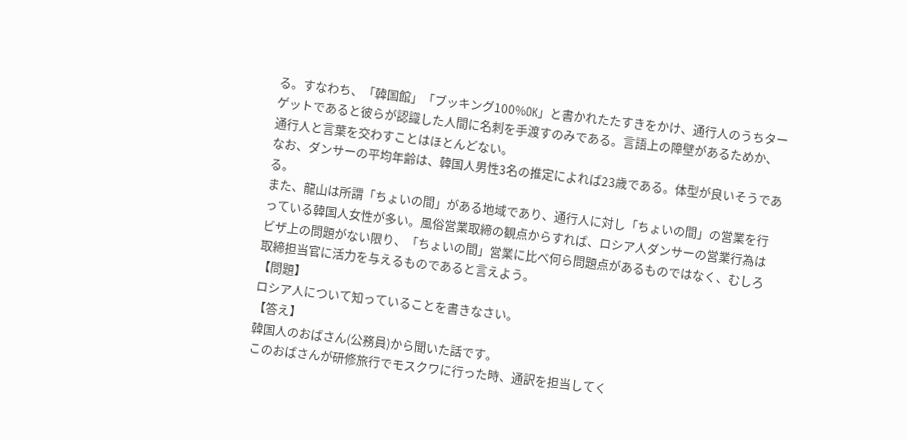る。すなわち、「韓国館」「ブッキング100%OK」と書かれたたすきをかけ、通行人のうちターゲットであると彼らが認識した人間に名刺を手渡すのみである。言語上の障壁があるためか、通行人と言葉を交わすことはほとんどない。
なお、ダンサーの平均年齢は、韓国人男性3名の推定によれば23歳である。体型が良いそうである。
また、龍山は所謂「ちょいの間」がある地域であり、通行人に対し「ちょいの間」の営業を行っている韓国人女性が多い。風俗営業取締の観点からすれば、ロシア人ダンサーの営業行為はビザ上の問題がない限り、「ちょいの間」営業に比べ何ら問題点があるものではなく、むしろ取締担当官に活力を与えるものであると言えよう。
【問題】
ロシア人について知っていることを書きなさい。
【答え】
韓国人のおばさん(公務員)から聞いた話です。
このおばさんが研修旅行でモスクワに行った時、通訳を担当してく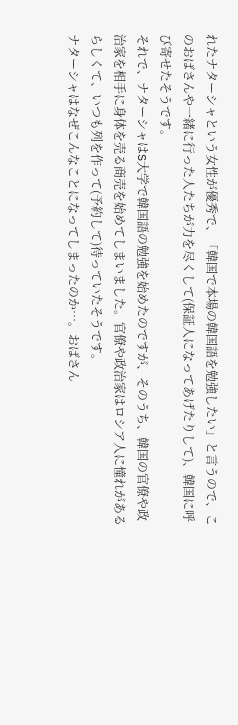れたナターシャという女性が優秀で、「韓国で本場の韓国語を勉強したい」と言うので、このおばさんや一緒に行った人たちが力を尽くして(保証人になってあげたりして)、韓国に呼び寄せたそうです。
それで、ナターシャはS大学で韓国語の勉強を始めたのですが、そのうち、韓国の官僚や政治家を相手に身体を売る商売を始めてしまいました。官僚や政治家はロシア人に憧れがあるらしくて、いつも列を作って(予約して)待っていたそうです。
ナターシャはなぜこんなことになってしまったのか…。おばさん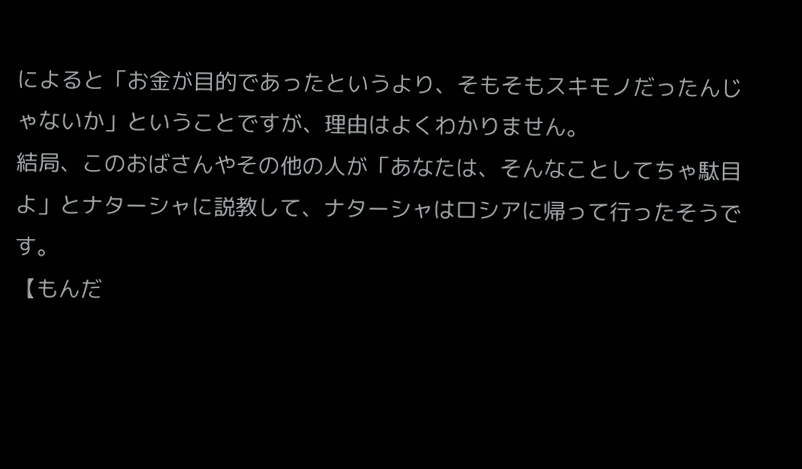によると「お金が目的であったというより、そもそもスキモノだったんじゃないか」ということですが、理由はよくわかりません。
結局、このおばさんやその他の人が「あなたは、そんなことしてちゃ駄目よ」とナターシャに説教して、ナターシャはロシアに帰って行ったそうです。
【もんだ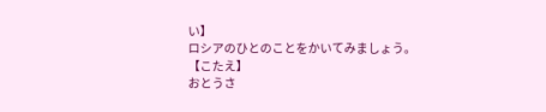い】
ロシアのひとのことをかいてみましょう。
【こたえ】
おとうさ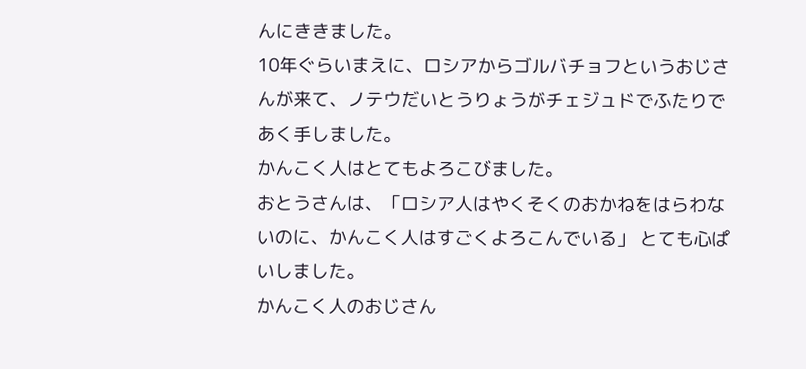んにききました。
10年ぐらいまえに、ロシアからゴルバチョフというおじさんが来て、ノテウだいとうりょうがチェジュドでふたりであく手しました。
かんこく人はとてもよろこびました。
おとうさんは、「ロシア人はやくそくのおかねをはらわないのに、かんこく人はすごくよろこんでいる」 とても心ぱいしました。
かんこく人のおじさん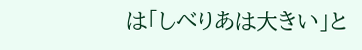は「しべりあは大きい」と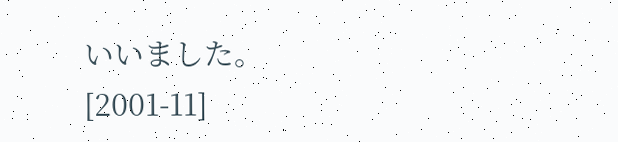いいました。
[2001-11]